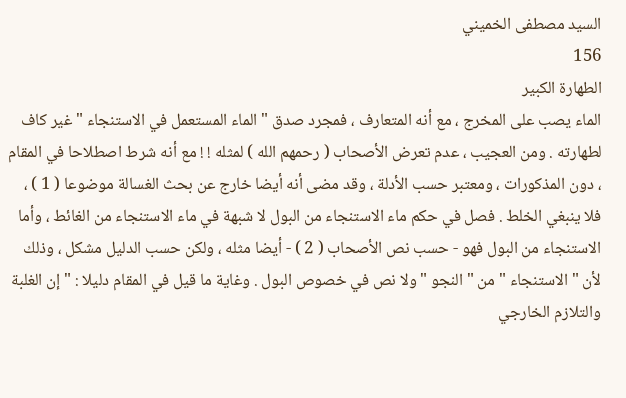السيد مصطفى الخميني
156
الطهارة الكبير
الماء يصب على المخرج ، مع أنه المتعارف ، فمجرد صدق " الماء المستعمل في الاستنجاء " غير كاف لطهارته . ومن العجيب ، عدم تعرض الأصحاب ( رحمهم الله ) لمثله ! ! مع أنه شرط اصطلاحا في المقام ، دون المذكورات ، ومعتبر حسب الأدلة ، وقد مضى أنه أيضا خارج عن بحث الغسالة موضوعا ( 1 ) ، فلا ينبغي الخلط . فصل في حكم ماء الاستنجاء من البول لا شبهة في ماء الاستنجاء من الغائط ، وأما الاستنجاء من البول فهو - حسب نص الأصحاب ( 2 ) - أيضا مثله ، ولكن حسب الدليل مشكل ، وذلك لأن " الاستنجاء " من " النجو " ولا نص في خصوص البول . وغاية ما قيل في المقام دليلا : " إن الغلبة والتلازم الخارجي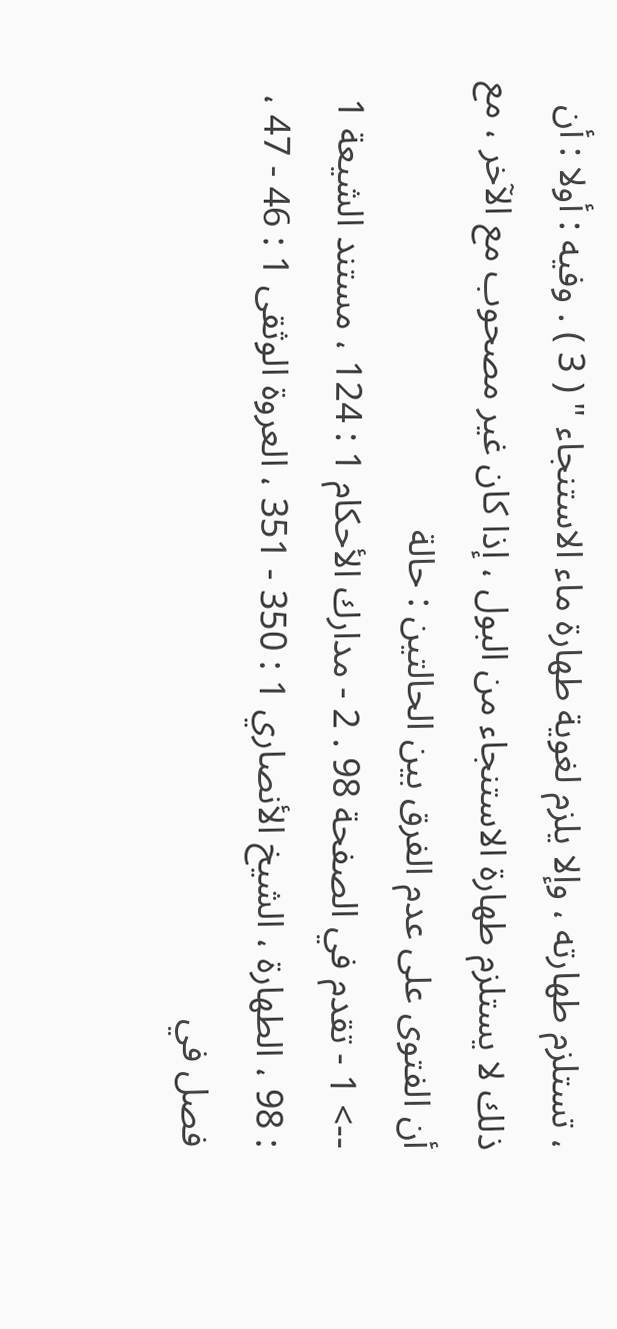، تستلزم طهارته ، وإلا يلزم لغوية طهارة ماء الاستنجاء " ( 3 ) . وفيه : أولا : أن ذلك لا يستلزم طهارة الاستنجاء من البول ، إذا كان غير مصحوب مع الآخر ، مع أن الفتوى على عدم الفرق بين الحالتين : حالة
--> 1 - تقدم في الصفحة 98 . 2 - مدارك الأحكام 1 : 124 ، مستند الشيعة 1 : 98 ، الطهارة ، الشيخ الأنصاري 1 : 350 - 351 ، العروة الوثقى 1 : 46 - 47 ، فصل في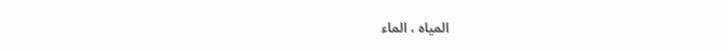المياه ، الماء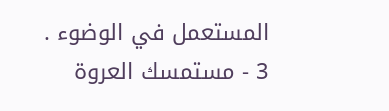المستعمل في الوضوء . 3 - مستمسك العروة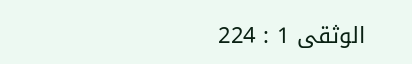الوثقى 1 : 224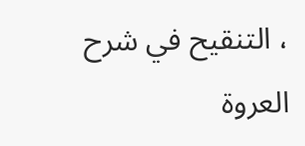، التنقيح في شرح العروة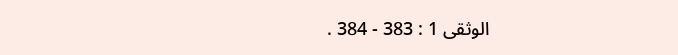الوثقى 1 : 383 - 384 .